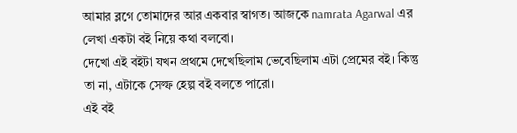আমার ব্লগে তোমাদের আর একবার স্বাগত। আজকে namrata Agarwal এর লেখা একটা বই নিয়ে কথা বলবো।
দেখো এই বইটা যখন প্রথমে দেখেছিলাম ভেবেছিলাম এটা প্রেমের বই। কিন্তু তা না, এটাকে সেল্ফ হেল্প বই বলতে পারো।
এই বই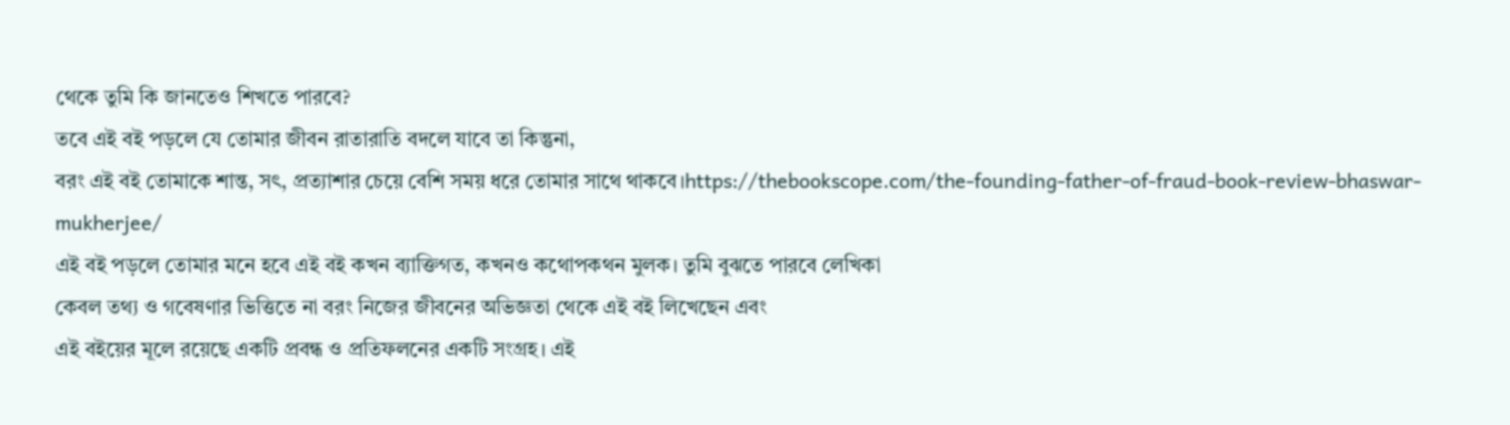থেকে তুমি কি জানতেও শিখতে পারবে?
তবে এই বই পড়লে যে তোমার জীবন রাতারাতি বদলে যাবে তা কিন্তুনা,
বরং এই বই তোমাকে শান্ত, সৎ, প্রত্যাশার চেয়ে বেশি সময় ধরে তোমার সাথে থাকবে।https://thebookscope.com/the-founding-father-of-fraud-book-review-bhaswar-mukherjee/
এই বই পড়লে তোমার মনে হবে এই বই কখন ব্যাক্তিগত, কখনও কথোপকথন মুলক। তুমি বুঝতে পারবে লেখিকা
কেবল তথ্য ও গবেষণার ভিত্তিতে না বরং নিজের জীবনের অভিজ্ঞতা থেকে এই বই লিখেছেন এবং
এই বইয়ের মূলে রয়েছে একটি প্রবন্ধ ও প্রতিফলনের একটি সংগ্রহ। এই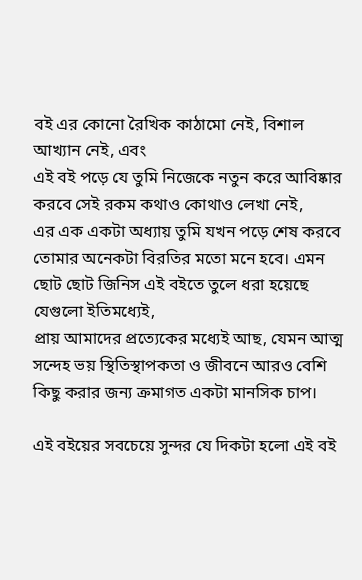বই এর কোনো রৈখিক কাঠামো নেই, বিশাল আখ্যান নেই, এবং
এই বই পড়ে যে তুমি নিজেকে নতুন করে আবিষ্কার করবে সেই রকম কথাও কোথাও লেখা নেই,
এর এক একটা অধ্যায় তুমি যখন পড়ে শেষ করবে তোমার অনেকটা বিরতির মতো মনে হবে। এমন ছোট ছোট জিনিস এই বইতে তুলে ধরা হয়েছে যেগুলো ইতিমধ্যেই,
প্রায় আমাদের প্রত্যেকের মধ্যেই আছ, যেমন আত্ম সন্দেহ ভয় স্থিতিস্থাপকতা ও জীবনে আরও বেশি কিছু করার জন্য ক্রমাগত একটা মানসিক চাপ।

এই বইয়ের সবচেয়ে সুন্দর যে দিকটা হলো এই বই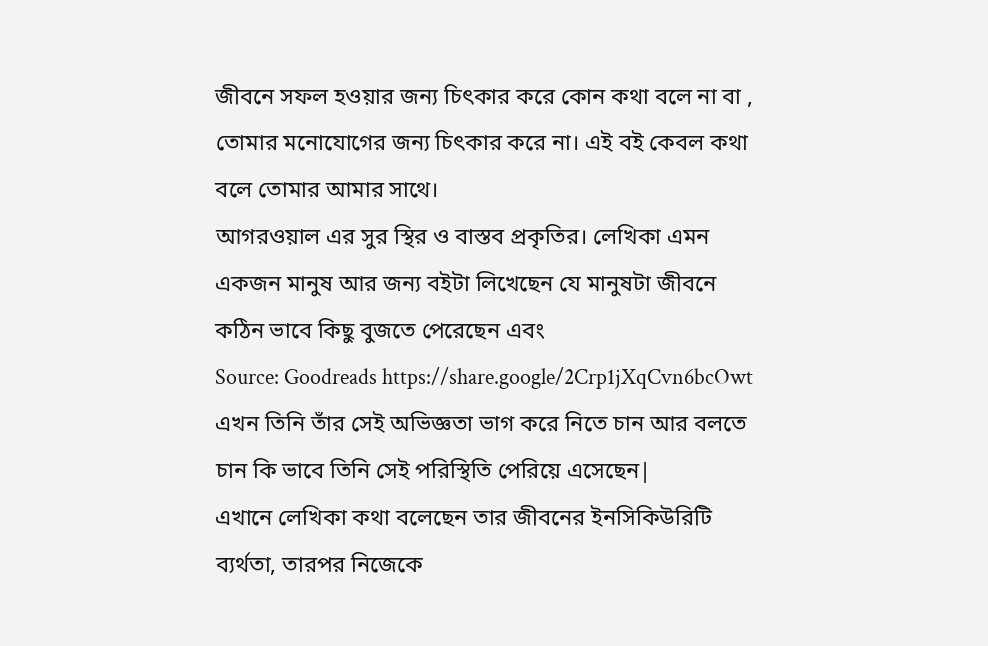জীবনে সফল হওয়ার জন্য চিৎকার করে কোন কথা বলে না বা ,
তোমার মনোযোগের জন্য চিৎকার করে না। এই বই কেবল কথা বলে তোমার আমার সাথে।
আগরওয়াল এর সুর স্থির ও বাস্তব প্রকৃতির। লেখিকা এমন একজন মানুষ আর জন্য বইটা লিখেছেন যে মানুষটা জীবনে কঠিন ভাবে কিছু বুজতে পেরেছেন এবং
Source: Goodreads https://share.google/2Crp1jXqCvn6bcOwt
এখন তিনি তাঁর সেই অভিজ্ঞতা ভাগ করে নিতে চান আর বলতে চান কি ভাবে তিনি সেই পরিস্থিতি পেরিয়ে এসেছেন|
এখানে লেখিকা কথা বলেছেন তার জীবনের ইনসিকিউরিটি ব্যর্থতা, তারপর নিজেকে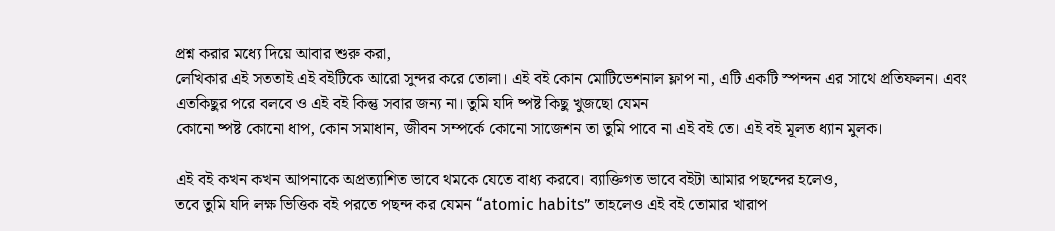প্রশ্ন করার মধ্যে দিয়ে আবার শুরু করা,
লেখিকার এই সততাই এই বইটিকে আরো সুন্দর করে তোলা। এই বই কোন মোটিভেশনাল ফ্লাপ না, এটি একটি স্পন্দন এর সাথে প্রতিফলন। এবং
এতকিছুর পরে বলবে ও এই বই কিন্তু সবার জন্য না। তুমি যদি ষ্পষ্ট কিছু খুজছো যেমন
কোনো ষ্পষ্ট কোনো ধাপ, কোন সমাধান, জীবন সম্পর্কে কোনো সাজেশন তা তুমি পাবে না এই বই তে। এই বই মূলত ধ্যান মুলক।

এই বই কখন কখন আপনাকে অপ্রত্যাশিত ভাবে থমকে যেতে বাধ্য করবে। ব্যাক্তিগত ভাবে বইটা আমার পছন্দের হলেও,
তবে তুমি যদি লক্ষ ভিত্তিক বই পরতে পছন্দ কর যেমন “atomic habits” তাহলেও এই বই তোমার খারাপ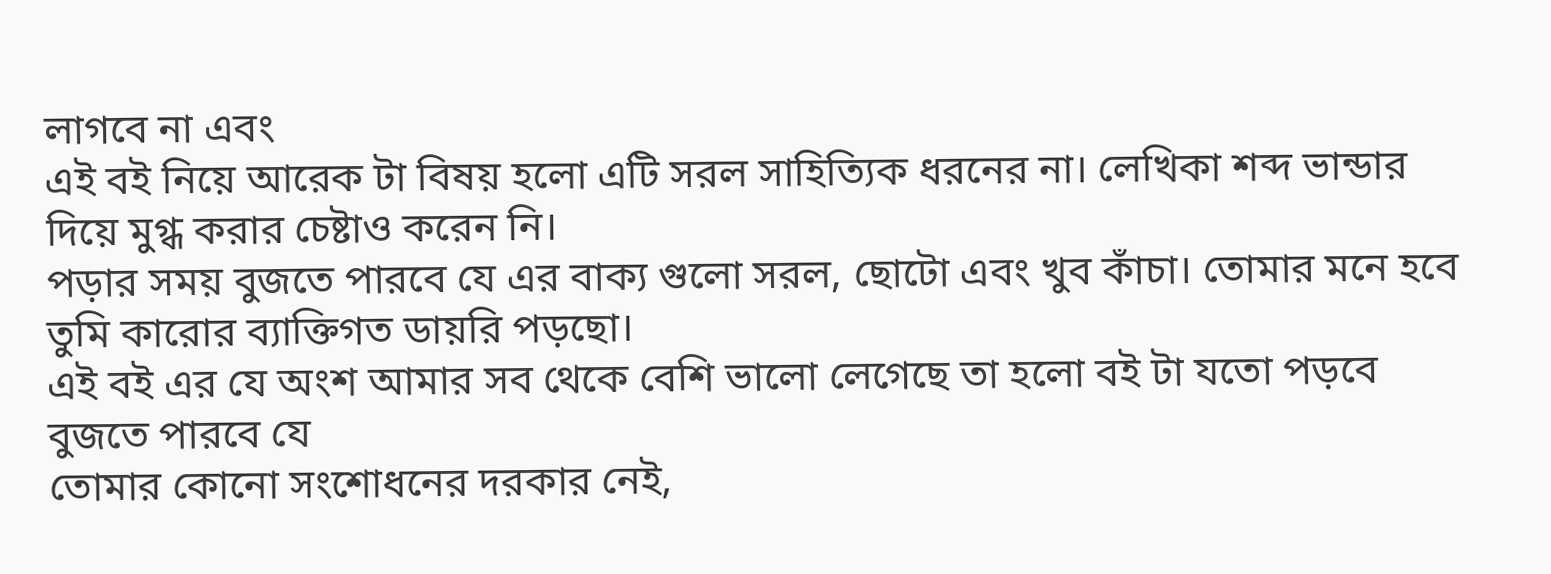লাগবে না এবং
এই বই নিয়ে আরেক টা বিষয় হলো এটি সরল সাহিত্যিক ধরনের না। লেখিকা শব্দ ভান্ডার দিয়ে মুগ্ধ করার চেষ্টাও করেন নি।
পড়ার সময় বুজতে পারবে যে এর বাক্য গুলো সরল, ছোটো এবং খুব কাঁচা। তোমার মনে হবে তুমি কারোর ব্যাক্তিগত ডায়রি পড়ছো।
এই বই এর যে অংশ আমার সব থেকে বেশি ভালো লেগেছে তা হলো বই টা যতো পড়বে বুজতে পারবে যে
তোমার কোনো সংশোধনের দরকার নেই,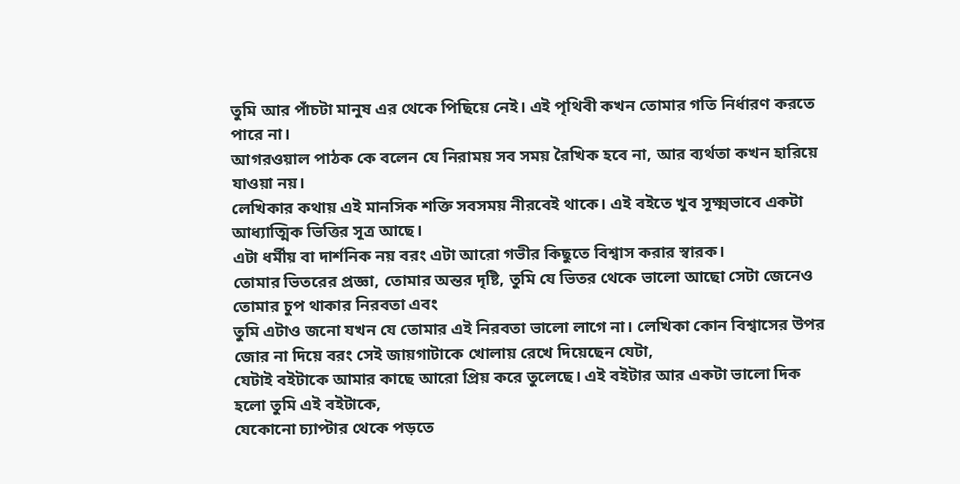তুমি আর পাঁচটা মানুষ এর থেকে পিছিয়ে নেই। এই পৃথিবী কখন তোমার গতি নির্ধারণ করতে পারে না।
আগরওয়াল পাঠক কে বলেন যে নিরাময় সব সময় রৈখিক হবে না, আর ব্যর্থতা কখন হারিয়ে যাওয়া নয়।
লেখিকার কথায় এই মানসিক শক্তি সবসময় নীরবেই থাকে। এই বইতে খুব সূক্ষ্মভাবে একটা আধ্যাত্মিক ভিত্তির সূত্র আছে।
এটা ধর্মীয় বা দার্শনিক নয় বরং এটা আরো গভীর কিছুতে বিশ্বাস করার স্বারক।
তোমার ভিতরের প্রজ্ঞা, তোমার অন্তর দৃষ্টি, তুমি যে ভিতর থেকে ভালো আছো সেটা জেনেও তোমার চুপ থাকার নিরবতা এবং
তুমি এটাও জনো যখন যে তোমার এই নিরবতা ভালো লাগে না। লেখিকা কোন বিশ্বাসের উপর জোর না দিয়ে বরং সেই জায়গাটাকে খোলায় রেখে দিয়েছেন যেটা,
যেটাই বইটাকে আমার কাছে আরো প্রিয় করে তুলেছে। এই বইটার আর একটা ভালো দিক হলো তুমি এই বইটাকে,
যেকোনো চ্যাপ্টার থেকে পড়তে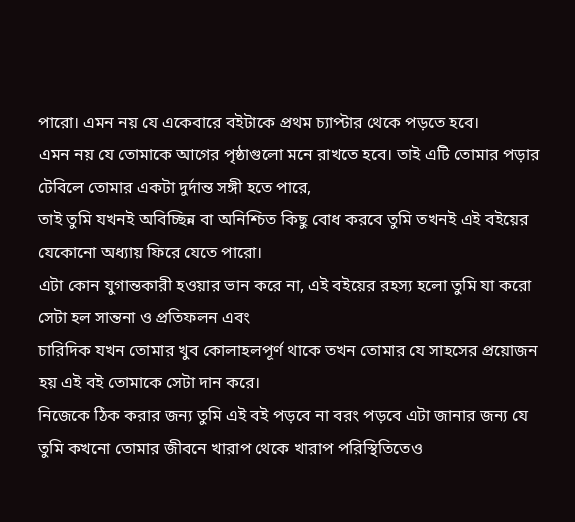পারো। এমন নয় যে একেবারে বইটাকে প্রথম চ্যাপ্টার থেকে পড়তে হবে।
এমন নয় যে তোমাকে আগের পৃষ্ঠাগুলো মনে রাখতে হবে। তাই এটি তোমার পড়ার টেবিলে তোমার একটা দুর্দান্ত সঙ্গী হতে পারে,
তাই তুমি যখনই অবিচ্ছিন্ন বা অনিশ্চিত কিছু বোধ করবে তুমি তখনই এই বইয়ের যেকোনো অধ্যায় ফিরে যেতে পারো।
এটা কোন যুগান্তকারী হওয়ার ভান করে না, এই বইয়ের রহস্য হলো তুমি যা করো সেটা হল সান্তনা ও প্রতিফলন এবং
চারিদিক যখন তোমার খুব কোলাহলপূর্ণ থাকে তখন তোমার যে সাহসের প্রয়োজন হয় এই বই তোমাকে সেটা দান করে।
নিজেকে ঠিক করার জন্য তুমি এই বই পড়বে না বরং পড়বে এটা জানার জন্য যে তুমি কখনো তোমার জীবনে খারাপ থেকে খারাপ পরিস্থিতিতেও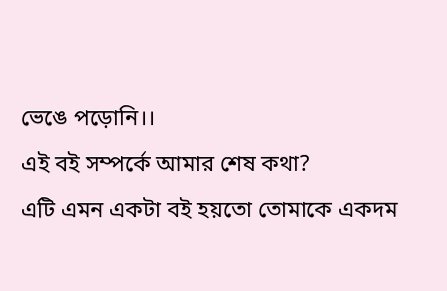ভেঙে পড়োনি।।
এই বই সম্পর্কে আমার শেষ কথা?
এটি এমন একটা বই হয়তো তোমাকে একদম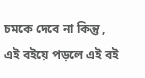চমকে দেবে না কিন্তু ,
এই বইয়ে পড়লে এই বই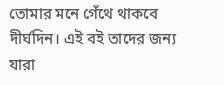তোমার মনে গেঁথে থাকবে দীর্ঘদিন। এই বই তাদের জন্য যারা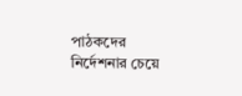পাঠকদের নির্দেশনার চেয়ে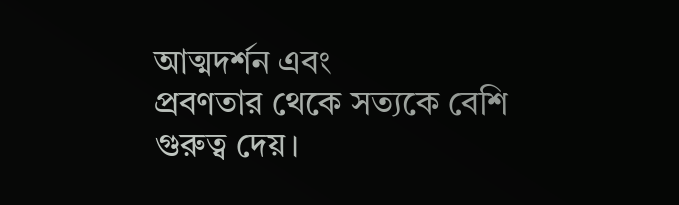আত্মদর্শন এবং
প্রবণতার থেকে সত্যকে বেশি গুরুত্ব দেয়।